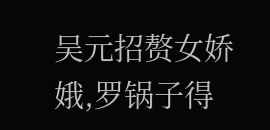吴元招赘女娇娥,罗锅子得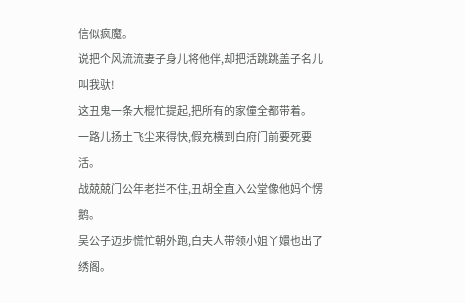信似疯魔。
说把个风流流妻子身儿将他伴,却把活跳跳盖子名儿叫我驮!
这丑鬼一条大棍忙提起,把所有的家僮全都带着。
一路儿扬土飞尘来得快,假充横到白府门前要死要活。
战兢兢门公年老拦不住,丑胡全直入公堂像他妈个愣鹅。
吴公子迈步慌忙朝外跑,白夫人带领小姐丫嬛也出了绣阁。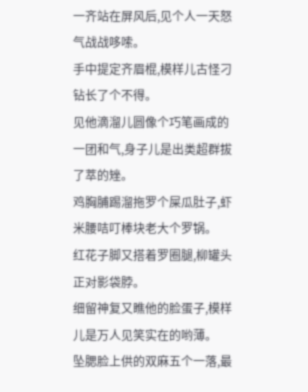一齐站在屏风后,见个人一天怒气战战哆嗦。
手中提定齐眉棍,模样儿古怪刁钻长了个不得。
见他滴溜儿圆像个巧笔画成的一团和气,身子儿是出类超群拔了萃的矬。
鸡胸脯踢溜拖罗个屎瓜肚子,虾米腰咭叮棒块老大个罗锅。
红花子脚又搭着罗圈腿,柳罐头正对影袋脖。
细留神复又瞧他的脸蛋子,模样儿是万人见笑实在的哟薄。
坠腮脸上供的双麻五个一落,最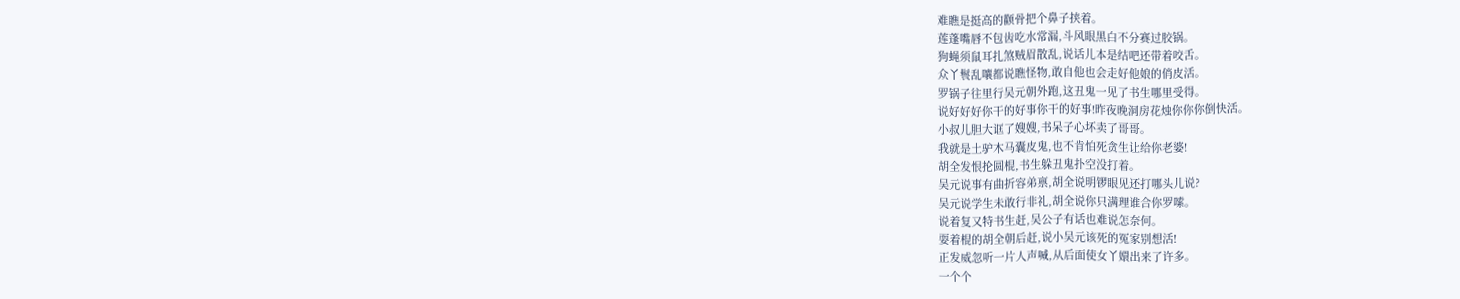难瞧是挺高的颧骨把个鼻子挟着。
莲蓬嘴唇不包齿吃水常漏,斗风眼黑白不分赛过胶锅。
狗蝇须鼠耳扎煞贼眉散乱,说话儿本是结吧还带着咬舌。
众丫鬟乱嚷都说瞧怪物,敢自他也会走好他娘的俏皮活。
罗锅子往里行吴元朝外跑,这丑鬼一见了书生哪里受得。
说好好好你干的好事你干的好事!昨夜晚洞房花烛你你你倒快活。
小叔儿胆大诓了嫂嫂,书呆子心坏卖了哥哥。
我就是土驴木马囊皮鬼,也不肯怕死贪生让给你老婆!
胡全发恨抡圆棍,书生躲丑鬼扑空没打着。
吴元说事有曲折容弟禀,胡全说明锣眼见还打哪头儿说?
吴元说学生未敢行非礼,胡全说你只满理谁合你罗嗦。
说着复又特书生赶,吴公子有话也难说怎奈何。
耍着棍的胡全朝后赶,说小吴元该死的冤家别想活!
正发威忽听一片人声喊,从后面使女丫嬛出来了许多。
一个个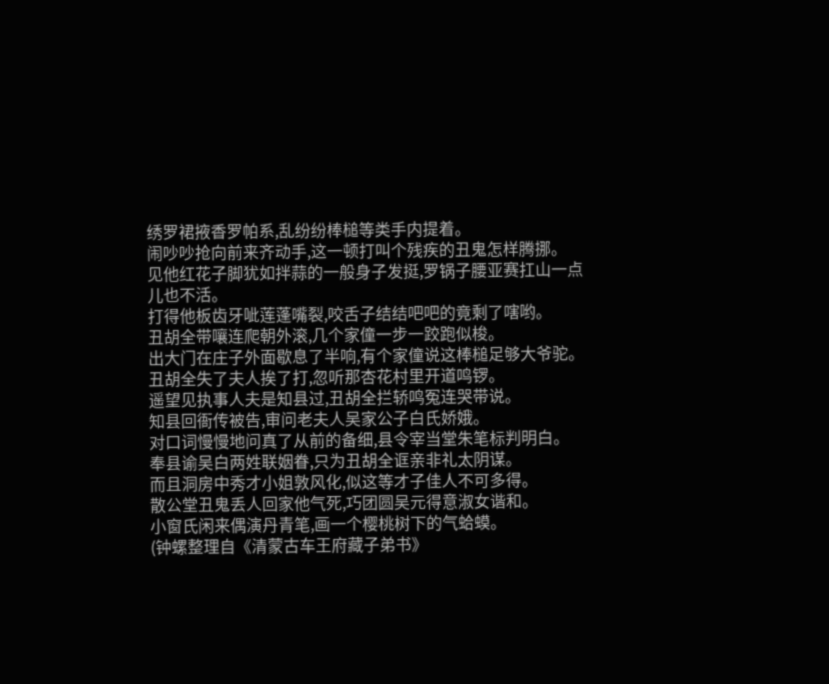绣罗裙掖香罗帕系,乱纷纷棒槌等类手内提着。
闹吵吵抢向前来齐动手,这一顿打叫个残疾的丑鬼怎样腾挪。
见他红花子脚犹如拌蒜的一般身子发挺,罗锅子腰亚赛扛山一点儿也不活。
打得他板齿牙呲莲蓬嘴裂,咬舌子结结吧吧的竟剩了嗐哟。
丑胡全带嚷连爬朝外滚,几个家僮一步一跤跑似梭。
出大门在庄子外面歇息了半响,有个家僮说这棒槌足够大爷驼。
丑胡全失了夫人挨了打,忽听那杏花村里开道鸣锣。
遥望见执事人夫是知县过,丑胡全拦轿鸣冤连哭带说。
知县回衙传被告,审问老夫人吴家公子白氏娇娥。
对口词慢慢地问真了从前的备细,县令宰当堂朱笔标判明白。
奉县谕吴白两姓联姻眷,只为丑胡全诓亲非礼太阴谋。
而且洞房中秀才小姐敦风化,似这等才子佳人不可多得。
散公堂丑鬼丢人回家他气死,巧团圆吴元得意淑女谐和。
小窗氏闲来偶演丹青笔,画一个樱桃树下的气蛤蟆。
(钟螺整理自《清蒙古车王府藏子弟书》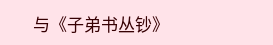与《子弟书丛钞》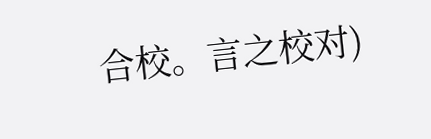合校。言之校对)